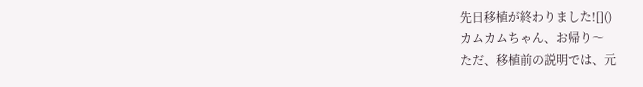先日移植が終わりました![]()
カムカムちゃん、お帰り〜
ただ、移植前の説明では、元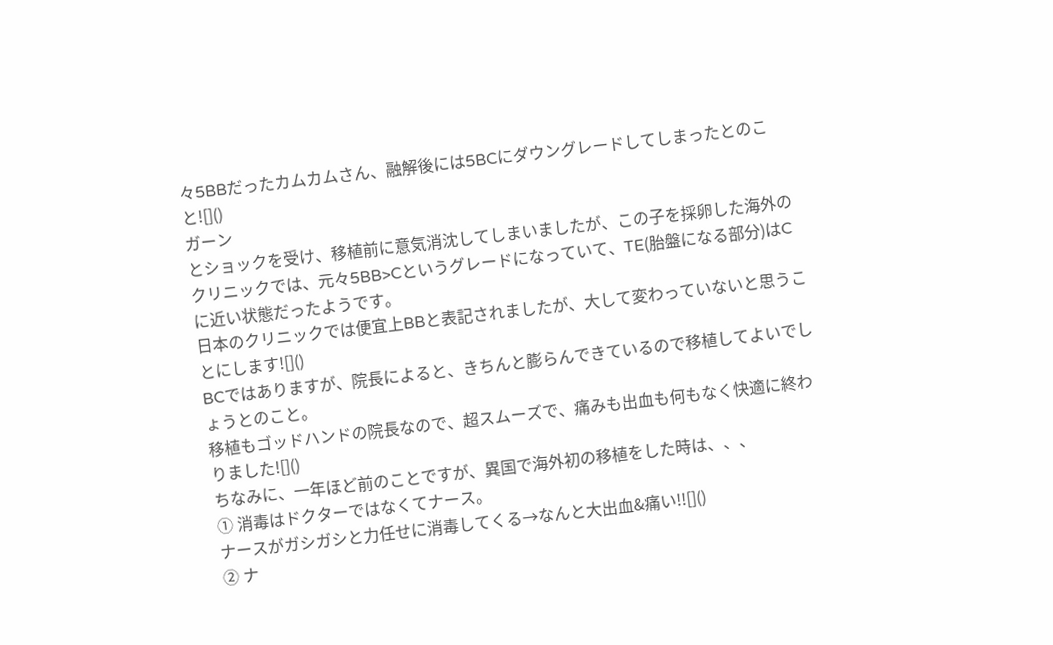々5BBだったカムカムさん、融解後には5BCにダウングレードしてしまったとのこと![]()
ガーン
とショックを受け、移植前に意気消沈してしまいましたが、この子を採卵した海外のクリニックでは、元々5BB>Cというグレードになっていて、TE(胎盤になる部分)はCに近い状態だったようです。
日本のクリニックでは便宜上BBと表記されましたが、大して変わっていないと思うことにします![]()
BCではありますが、院長によると、きちんと膨らんできているので移植してよいでしょうとのこと。
移植もゴッドハンドの院長なので、超スムーズで、痛みも出血も何もなく快適に終わりました![]()
ちなみに、一年ほど前のことですが、異国で海外初の移植をした時は、、、
① 消毒はドクターではなくてナース。
ナースがガシガシと力任せに消毒してくる→なんと大出血&痛い!![]()
② ナ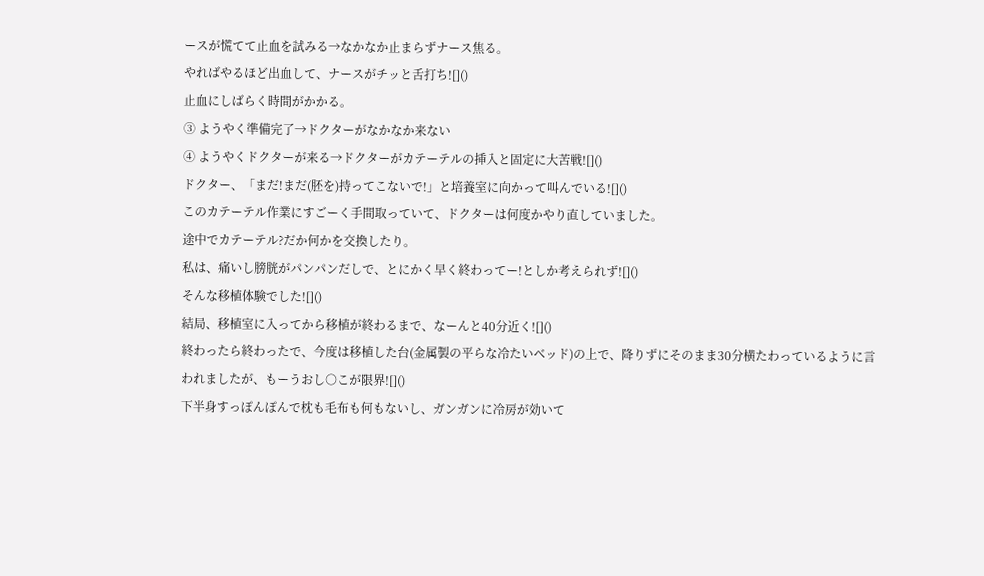ースが慌てて止血を試みる→なかなか止まらずナース焦る。
やればやるほど出血して、ナースがチッと舌打ち![]()
止血にしばらく時間がかかる。
③ ようやく準備完了→ドクターがなかなか来ない
④ ようやくドクターが来る→ドクターがカテーテルの挿入と固定に大苦戦![]()
ドクター、「まだ!まだ(胚を)持ってこないで!」と培養室に向かって叫んでいる![]()
このカテーテル作業にすごーく手間取っていて、ドクターは何度かやり直していました。
途中でカテーテル?だか何かを交換したり。
私は、痛いし膀胱がパンパンだしで、とにかく早く終わってー!としか考えられず![]()
そんな移植体験でした![]()
結局、移植室に入ってから移植が終わるまで、なーんと40分近く![]()
終わったら終わったで、今度は移植した台(金属製の平らな冷たいベッド)の上で、降りずにそのまま30分横たわっているように言われましたが、もーうおし○こが限界![]()
下半身すっぽんぽんで枕も毛布も何もないし、ガンガンに冷房が効いて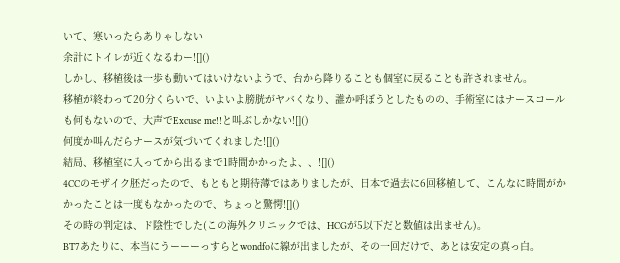いて、寒いったらありゃしない
余計にトイレが近くなるわー![]()
しかし、移植後は一歩も動いてはいけないようで、台から降りることも個室に戻ることも許されません。
移植が終わって20分くらいで、いよいよ膀胱がヤバくなり、誰か呼ぼうとしたものの、手術室にはナースコールも何もないので、大声でExcuse me!!と叫ぶしかない![]()
何度か叫んだらナースが気づいてくれました![]()
結局、移植室に入ってから出るまで1時間かかったよ、、![]()
4CCのモザイク胚だったので、もともと期待薄ではありましたが、日本で過去に6回移植して、こんなに時間がかかったことは一度もなかったので、ちょっと驚愕![]()
その時の判定は、ド陰性でした(この海外クリニックでは、HCGが5以下だと数値は出ません)。
BT7あたりに、本当にうーーーっすらとwondfoに線が出ましたが、その一回だけで、あとは安定の真っ白。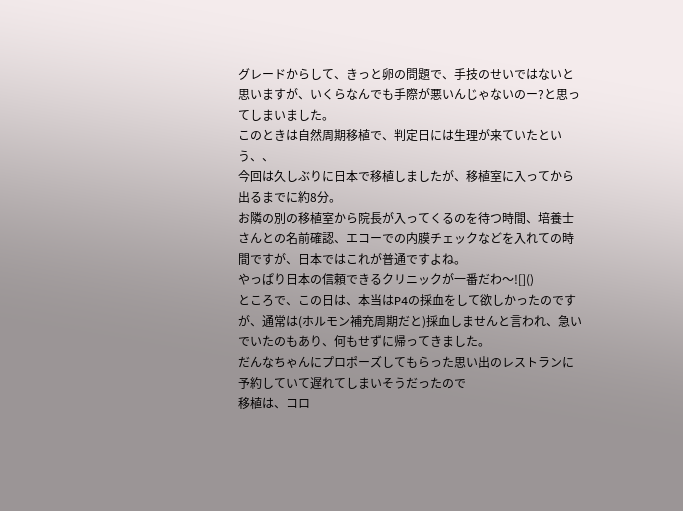グレードからして、きっと卵の問題で、手技のせいではないと思いますが、いくらなんでも手際が悪いんじゃないのー?と思ってしまいました。
このときは自然周期移植で、判定日には生理が来ていたという、、
今回は久しぶりに日本で移植しましたが、移植室に入ってから出るまでに約8分。
お隣の別の移植室から院長が入ってくるのを待つ時間、培養士さんとの名前確認、エコーでの内膜チェックなどを入れての時間ですが、日本ではこれが普通ですよね。
やっぱり日本の信頼できるクリニックが一番だわ〜![]()
ところで、この日は、本当はP4の採血をして欲しかったのですが、通常は(ホルモン補充周期だと)採血しませんと言われ、急いでいたのもあり、何もせずに帰ってきました。
だんなちゃんにプロポーズしてもらった思い出のレストランに予約していて遅れてしまいそうだったので
移植は、コロ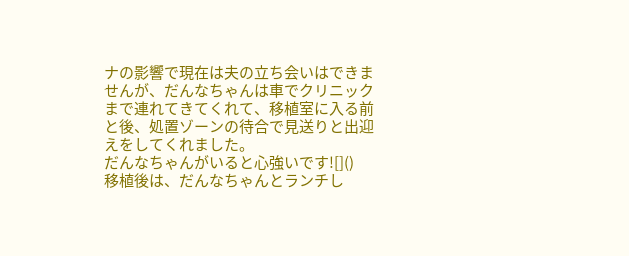ナの影響で現在は夫の立ち会いはできませんが、だんなちゃんは車でクリニックまで連れてきてくれて、移植室に入る前と後、処置ゾーンの待合で見送りと出迎えをしてくれました。
だんなちゃんがいると心強いです![]()
移植後は、だんなちゃんとランチし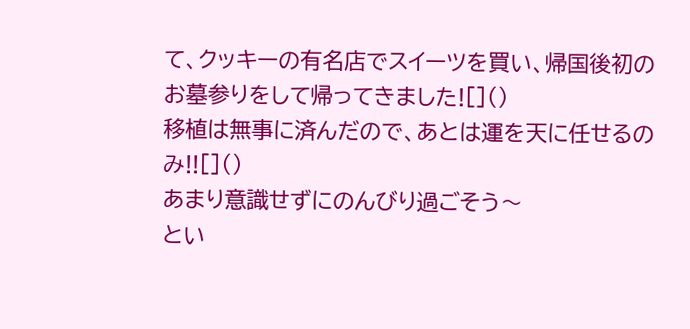て、クッキーの有名店でスイーツを買い、帰国後初のお墓参りをして帰ってきました![]()
移植は無事に済んだので、あとは運を天に任せるのみ!![]()
あまり意識せずにのんびり過ごそう〜
とい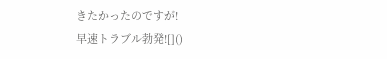きたかったのですが!
早速トラブル勃発![]()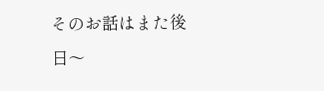そのお話はまた後日〜